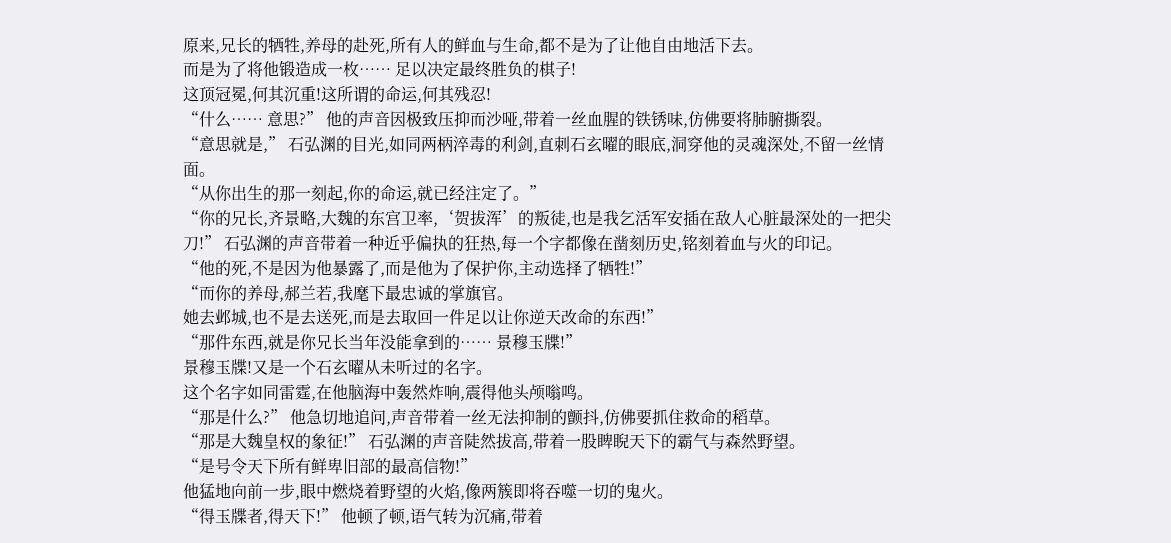原来,兄长的牺牲,养母的赴死,所有人的鲜血与生命,都不是为了让他自由地活下去。
而是为了将他锻造成一枚…… 足以决定最终胜负的棋子!
这顶冠冕,何其沉重!这所谓的命运,何其残忍!
“什么…… 意思?” 他的声音因极致压抑而沙哑,带着一丝血腥的铁锈味,仿佛要将肺腑撕裂。
“意思就是,” 石弘渊的目光,如同两柄淬毒的利剑,直刺石玄曜的眼底,洞穿他的灵魂深处,不留一丝情面。
“从你出生的那一刻起,你的命运,就已经注定了。”
“你的兄长,齐景略,大魏的东宫卫率,‘贺拔浑’的叛徒,也是我乞活军安插在敌人心脏最深处的一把尖刀!” 石弘渊的声音带着一种近乎偏执的狂热,每一个字都像在凿刻历史,铭刻着血与火的印记。
“他的死,不是因为他暴露了,而是他为了保护你,主动选择了牺牲!”
“而你的养母,郝兰若,我麾下最忠诚的掌旗官。
她去邺城,也不是去送死,而是去取回一件足以让你逆天改命的东西!”
“那件东西,就是你兄长当年没能拿到的…… 景穆玉牒!”
景穆玉牒!又是一个石玄曜从未听过的名字。
这个名字如同雷霆,在他脑海中轰然炸响,震得他头颅嗡鸣。
“那是什么?” 他急切地追问,声音带着一丝无法抑制的颤抖,仿佛要抓住救命的稻草。
“那是大魏皇权的象征!” 石弘渊的声音陡然拔高,带着一股睥睨天下的霸气与森然野望。
“是号令天下所有鲜卑旧部的最高信物!”
他猛地向前一步,眼中燃烧着野望的火焰,像两簇即将吞噬一切的鬼火。
“得玉牒者,得天下!” 他顿了顿,语气转为沉痛,带着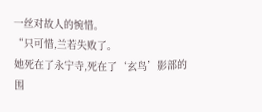一丝对故人的惋惜。
“只可惜,兰若失败了。
她死在了永宁寺,死在了‘玄鸟’影部的围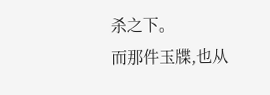杀之下。
而那件玉牒,也从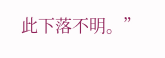此下落不明。”